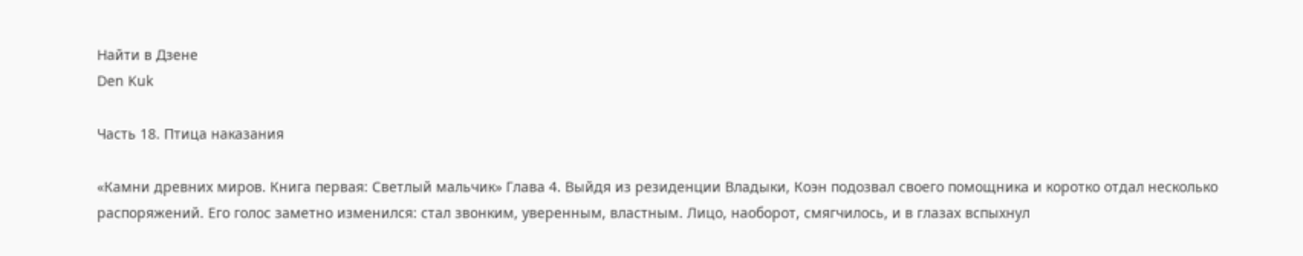Найти в Дзене
Den Kuk

Часть 18. Птица наказания

«Камни древних миров. Книга первая: Светлый мальчик» Глава 4. Выйдя из резиденции Владыки, Коэн подозвал своего помощника и коротко отдал несколько распоряжений. Его голос заметно изменился: стал звонким, уверенным, властным. Лицо, наоборот, смягчилось, и в глазах вспыхнул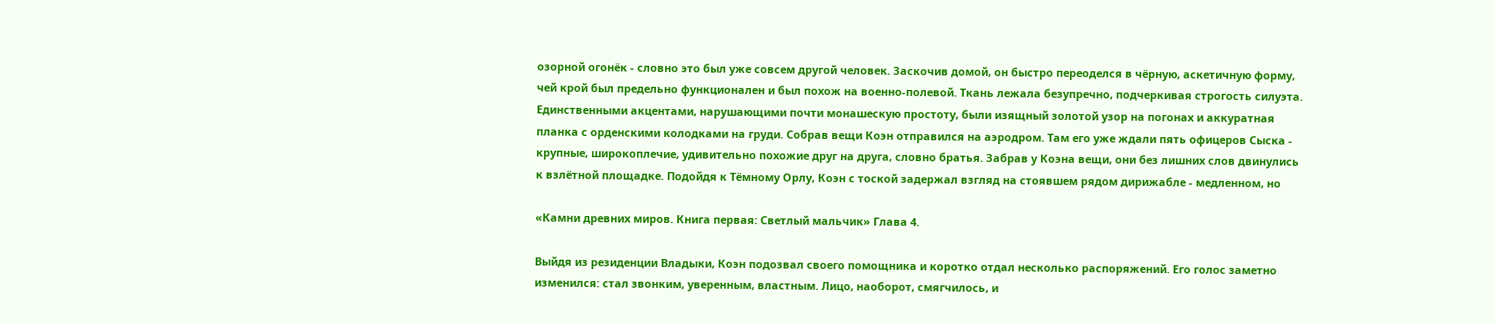озорной огонёк - словно это был уже совсем другой человек. Заскочив домой, он быстро переоделся в чёрную, аскетичную форму, чей крой был предельно функционален и был похож на военно-полевой. Ткань лежала безупречно, подчеркивая строгость силуэта. Единственными акцентами, нарушающими почти монашескую простоту, были изящный золотой узор на погонах и аккуратная планка с орденскими колодками на груди. Собрав вещи Коэн отправился на аэродром. Там его уже ждали пять офицеров Сыска - крупные, широкоплечие, удивительно похожие друг на друга, словно братья. Забрав у Коэна вещи, они без лишних слов двинулись к взлётной площадке. Подойдя к Тёмному Орлу, Коэн с тоской задержал взгляд на стоявшем рядом дирижабле - медленном, но

«Камни древних миров. Книга первая: Светлый мальчик» Глава 4.

Выйдя из резиденции Владыки, Коэн подозвал своего помощника и коротко отдал несколько распоряжений. Его голос заметно изменился: стал звонким, уверенным, властным. Лицо, наоборот, смягчилось, и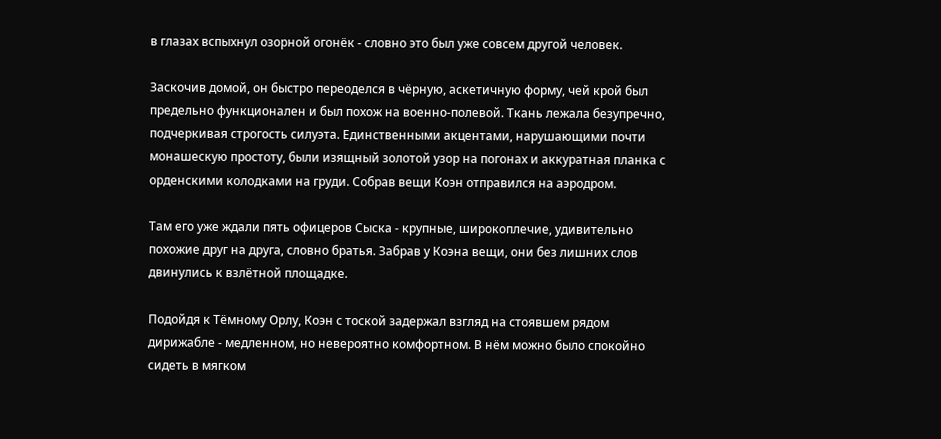в глазах вспыхнул озорной огонёк - словно это был уже совсем другой человек.

Заскочив домой, он быстро переоделся в чёрную, аскетичную форму, чей крой был предельно функционален и был похож на военно-полевой. Ткань лежала безупречно, подчеркивая строгость силуэта. Единственными акцентами, нарушающими почти монашескую простоту, были изящный золотой узор на погонах и аккуратная планка с орденскими колодками на груди. Собрав вещи Коэн отправился на аэродром.

Там его уже ждали пять офицеров Сыска - крупные, широкоплечие, удивительно похожие друг на друга, словно братья. Забрав у Коэна вещи, они без лишних слов двинулись к взлётной площадке.

Подойдя к Тёмному Орлу, Коэн с тоской задержал взгляд на стоявшем рядом дирижабле - медленном, но невероятно комфортном. В нём можно было спокойно сидеть в мягком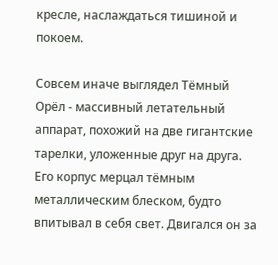кресле, наслаждаться тишиной и покоем.

Совсем иначе выглядел Тёмный Орёл - массивный летательный аппарат, похожий на две гигантские тарелки, уложенные друг на друга. Его корпус мерцал тёмным металлическим блеском, будто впитывал в себя свет. Двигался он за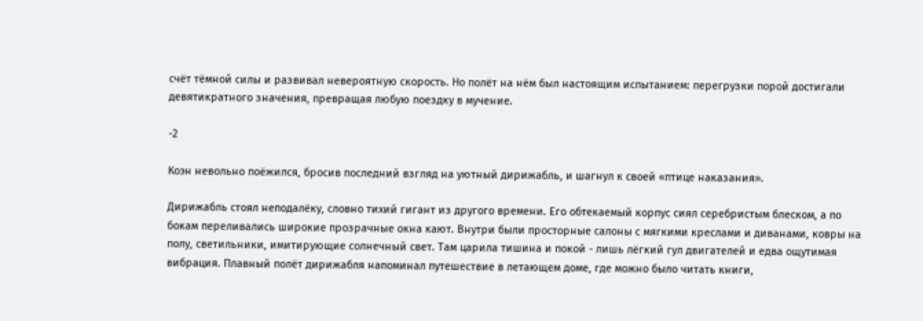счёт тёмной силы и развивал невероятную скорость. Но полёт на нём был настоящим испытанием: перегрузки порой достигали девятикратного значения, превращая любую поездку в мучение.

-2

Коэн невольно поёжился, бросив последний взгляд на уютный дирижабль, и шагнул к своей «птице наказания».

Дирижабль стоял неподалёку, словно тихий гигант из другого времени. Его обтекаемый корпус сиял серебристым блеском, а по бокам переливались широкие прозрачные окна кают. Внутри были просторные салоны с мягкими креслами и диванами, ковры на полу, светильники, имитирующие солнечный свет. Там царила тишина и покой - лишь лёгкий гул двигателей и едва ощутимая вибрация. Плавный полёт дирижабля напоминал путешествие в летающем доме, где можно было читать книги,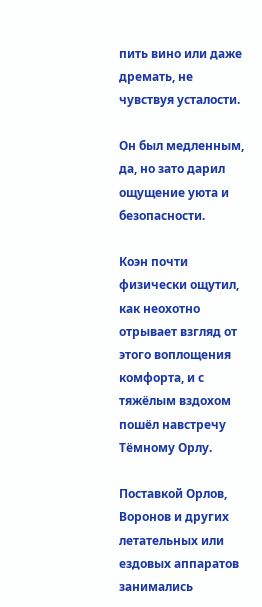пить вино или даже дремать, не чувствуя усталости.

Он был медленным, да, но зато дарил ощущение уюта и безопасности.

Коэн почти физически ощутил, как неохотно отрывает взгляд от этого воплощения комфорта, и с тяжёлым вздохом пошёл навстречу Тёмному Орлу.

Поставкой Орлов, Воронов и других летательных или ездовых аппаратов занимались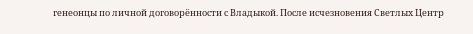генеонцы по личной договорённости с Владыкой. После исчезновения Светлых Центр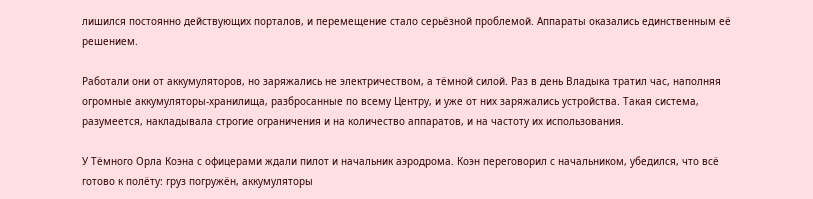лишился постоянно действующих порталов, и перемещение стало серьёзной проблемой. Аппараты оказались единственным её решением.

Работали они от аккумуляторов, но заряжались не электричеством, а тёмной силой. Раз в день Владыка тратил час, наполняя огромные аккумуляторы-хранилища, разбросанные по всему Центру, и уже от них заряжались устройства. Такая система, разумеется, накладывала строгие ограничения и на количество аппаратов, и на частоту их использования.

У Тёмного Орла Коэна с офицерами ждали пилот и начальник аэродрома. Коэн переговорил с начальником, убедился, что всё готово к полёту: груз погружён, аккумуляторы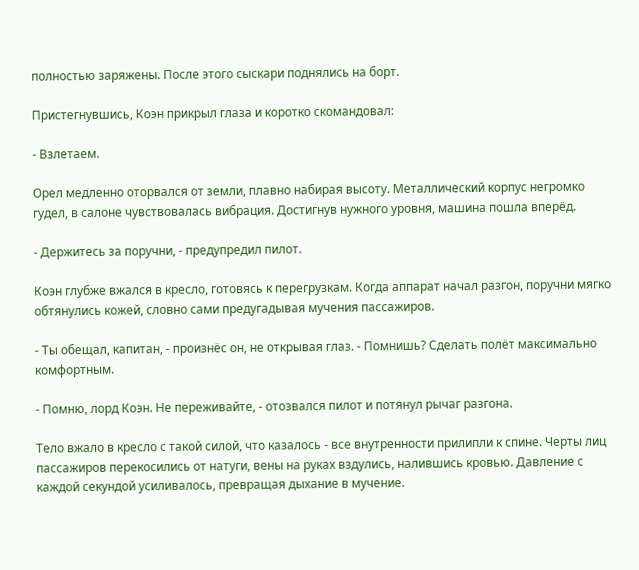полностью заряжены. После этого сыскари поднялись на борт.

Пристегнувшись, Коэн прикрыл глаза и коротко скомандовал:

- Взлетаем.

Орел медленно оторвался от земли, плавно набирая высоту. Металлический корпус негромко гудел, в салоне чувствовалась вибрация. Достигнув нужного уровня, машина пошла вперёд.

- Держитесь за поручни, - предупредил пилот.

Коэн глубже вжался в кресло, готовясь к перегрузкам. Когда аппарат начал разгон, поручни мягко обтянулись кожей, словно сами предугадывая мучения пассажиров.

- Ты обещал, капитан, - произнёс он, не открывая глаз. - Помнишь? Сделать полёт максимально комфортным.

- Помню, лорд Коэн. Не переживайте, - отозвался пилот и потянул рычаг разгона.

Тело вжало в кресло с такой силой, что казалось - все внутренности прилипли к спине. Черты лиц пассажиров перекосились от натуги, вены на руках вздулись, налившись кровью. Давление с каждой секундой усиливалось, превращая дыхание в мучение.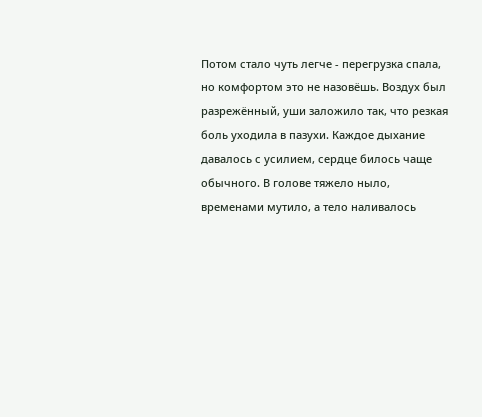Потом стало чуть легче - перегрузка спала, но комфортом это не назовёшь. Воздух был разрежённый, уши заложило так, что резкая боль уходила в пазухи. Каждое дыхание давалось с усилием, сердце билось чаще обычного. В голове тяжело ныло, временами мутило, а тело наливалось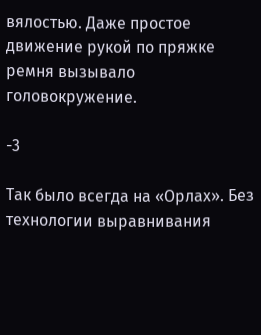вялостью. Даже простое движение рукой по пряжке ремня вызывало головокружение.

-3

Так было всегда на «Орлах». Без технологии выравнивания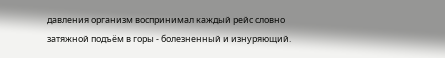давления организм воспринимал каждый рейс словно затяжной подъём в горы - болезненный и изнуряющий.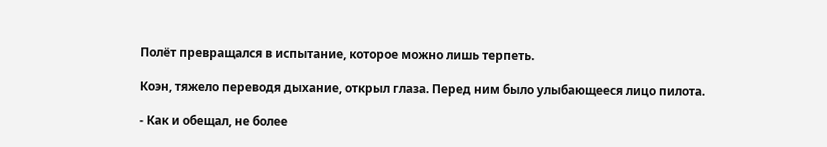Полёт превращался в испытание, которое можно лишь терпеть.

Коэн, тяжело переводя дыхание, открыл глаза. Перед ним было улыбающееся лицо пилота.

- Как и обещал, не более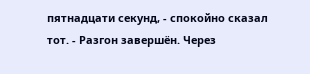пятнадцати секунд, - спокойно сказал тот. - Разгон завершён. Через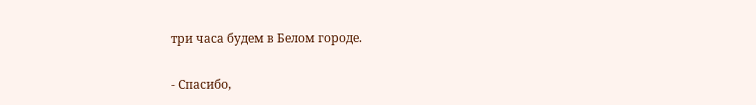три часа будем в Белом городе.

- Спасибо,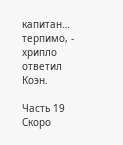капитан… терпимо, - хрипло ответил Коэн.

Часть 19 Скоро